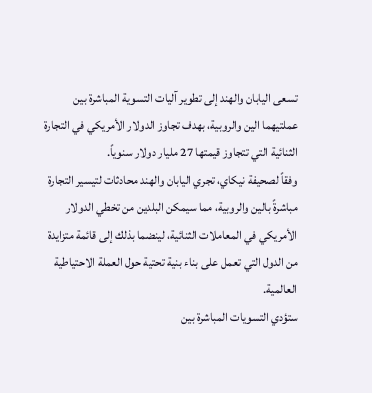تسعى اليابان والهند إلى تطوير آليات التسوية المباشرة بين عملتيهما الين والروبية، بهدف تجاوز الدولار الأمريكي في التجارة الثنائية التي تتجاوز قيمتها 27 مليار دولار سنوياً.
وفقاً لصحيفة نيكاي، تجري اليابان والهند محادثات لتيسير التجارة مباشرةً بالين والروبية، مما سيمكن البلدين من تخطي الدولار الأمريكي في المعاملات الثنائية، لينضما بذلك إلى قائمة متزايدة من الدول التي تعمل على بناء بنية تحتية حول العملة الاحتياطية العالمية.
ستؤدي التسويات المباشرة بين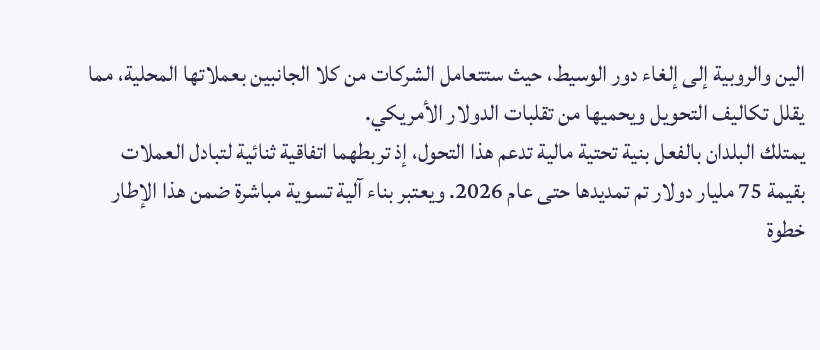الين والروبية إلى إلغاء دور الوسيط، حيث ستتعامل الشركات من كلا الجانبين بعملاتها المحلية، مما يقلل تكاليف التحويل ويحميها من تقلبات الدولار الأمريكي.
يمتلك البلدان بالفعل بنية تحتية مالية تدعم هذا التحول، إذ تربطهما اتفاقية ثنائية لتبادل العملات بقيمة 75 مليار دولار تم تمديدها حتى عام 2026. ويعتبر بناء آلية تسوية مباشرة ضمن هذا الإطار خطوة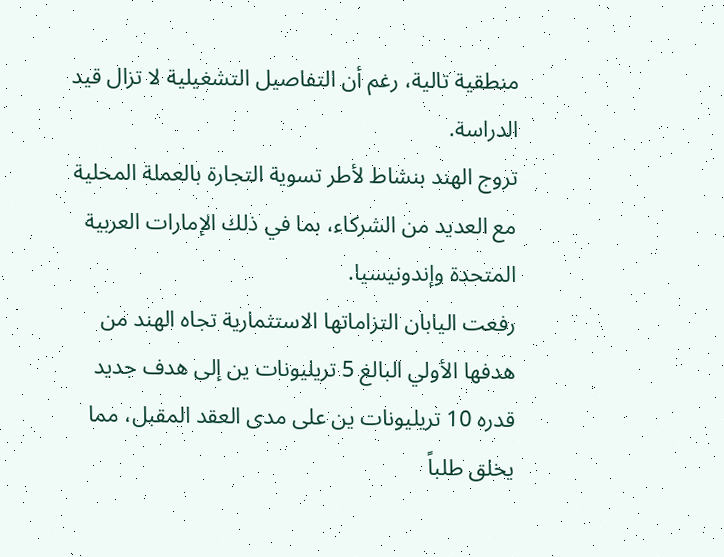منطقية تالية، رغم أن التفاصيل التشغيلية لا تزال قيد الدراسة.
تروج الهند بنشاط لأطر تسوية التجارة بالعملة المحلية مع العديد من الشركاء، بما في ذلك الإمارات العربية المتحدة وإندونيسيا.
رفعت اليابان التزاماتها الاستثمارية تجاه الهند من هدفها الأولي البالغ 5 تريليونات ين إلى هدف جديد قدره 10 تريليونات ين على مدى العقد المقبل، مما يخلق طلباً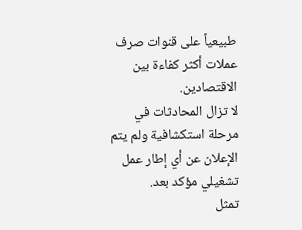طبيعياً على قنوات صرف عملات أكثر كفاءة بين الاقتصادين.
لا تزال المحادثات في مرحلة استكشافية ولم يتم الإعلان عن أي إطار عمل تشغيلي مؤكد بعد.
تمثل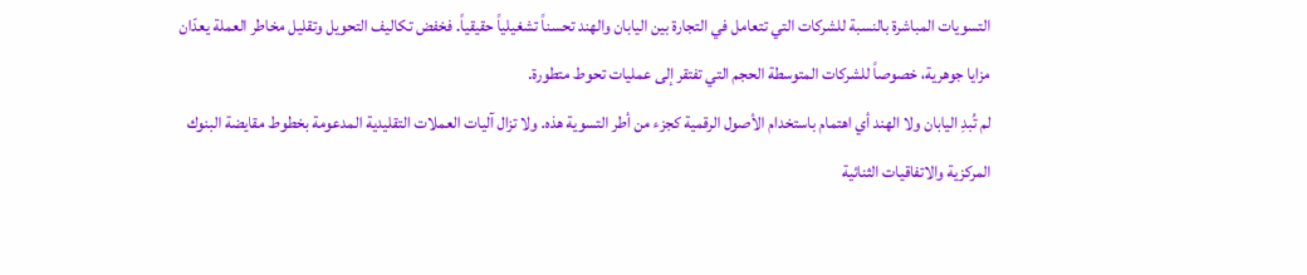التسويات المباشرة بالنسبة للشركات التي تتعامل في التجارة بين اليابان والهند تحسناً تشغيلياً حقيقياً. فخفض تكاليف التحويل وتقليل مخاطر العملة يعدّان مزايا جوهرية، خصوصاً للشركات المتوسطة الحجم التي تفتقر إلى عمليات تحوط متطورة.
لم تُبدِ اليابان ولا الهند أي اهتمام باستخدام الأصول الرقمية كجزء من أطر التسوية هذه. ولا تزال آليات العملات التقليدية المدعومة بخطوط مقايضة البنوك المركزية والاتفاقيات الثنائية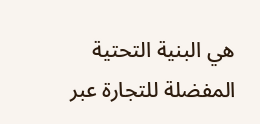هي البنية التحتية المفضلة للتجارة عبر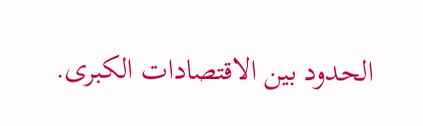الحدود بين الاقتصادات الكبرى.